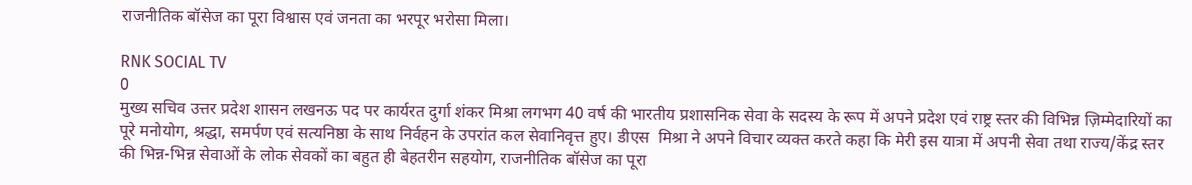राजनीतिक बॉसेज का पूरा विश्वास एवं जनता का भरपूर भरोसा मिला।

RNK SOCIAL TV
0
मुख्य सचिव उत्तर प्रदेश शासन लखनऊ पद पर कार्यरत दुर्गा शंकर मिश्रा लगभग 40 वर्ष की भारतीय प्रशासनिक सेवा के सदस्य के रूप में अपने प्रदेश एवं राष्ट्र स्तर की विभिन्न ज़िम्मेदारियों का पूरे मनोयोग, श्रद्धा, समर्पण एवं सत्यनिष्ठा के साथ निर्वहन के उपरांत कल सेवानिवृत्त हुए। डीएस  मिश्रा ने अपने विचार व्यक्त करते कहा कि मेरी इस यात्रा में अपनी सेवा तथा राज्य/केंद्र स्तर की भिन्न-भिन्न सेवाओं के लोक सेवकों का बहुत ही बेहतरीन सहयोग, राजनीतिक बॉसेज का पूरा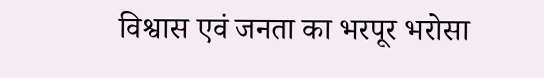विश्वास एवं जनता का भरपूर भरोसा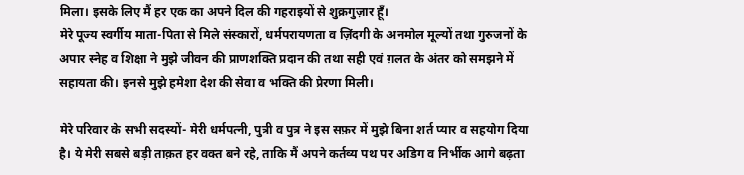मिला। इसके लिए मैं हर एक का अपने दिल की गहराइयों से शुक्रगुज़ार हूँ।
मेरे पूज्य स्वर्गीय माता-पिता से मिले संस्कारों, धर्मपरायणता व ज़िंदगी के अनमोल मूल्यों तथा गुरुजनों के अपार स्नेह व शिक्षा ने मुझे जीवन की प्राणशक्ति प्रदान की तथा सही एवं ग़लत के अंतर को समझने में सहायता की। इनसे मुझे हमेशा देश की सेवा व भक्ति की प्रेरणा मिली।

मेरे परिवार के सभी सदस्यों- मेरी धर्मपत्नी, पुत्री व पुत्र ने इस सफ़र में मुझे बिना शर्त प्यार व सहयोग दिया है। ये मेरी सबसे बड़ी ताक़त हर वक्त बने रहे, ताकि मैं अपने कर्तव्य पथ पर अडिग व निर्भीक आगे बढ़ता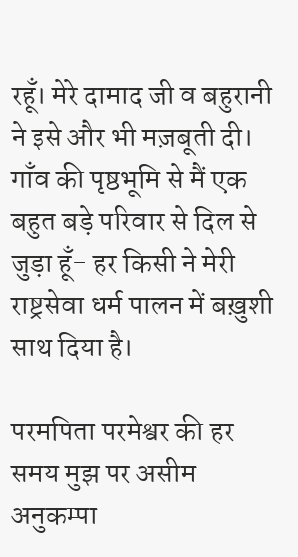रहूँ। मेरे दामाद जी व बहुरानी ने इसे और भी मज़बूती दी। गाँव की पृष्ठभूमि से मैं एक बहुत बड़े परिवार से दिल से जुड़ा हूँ- हर किसी ने मेरी राष्ट्रसेवा धर्म पालन में बख़ुशी साथ दिया है।

परमपिता परमेश्वर की हर समय मुझ पर असीम अनुकम्पा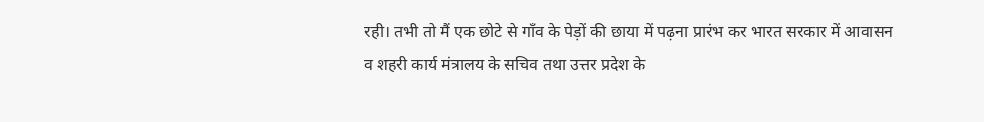रही। तभी तो मैं एक छोटे से गाँव के पेड़ों की छाया में पढ़ना प्रारंभ कर भारत सरकार में आवासन व शहरी कार्य मंत्रालय के सचिव तथा उत्तर प्रदेश के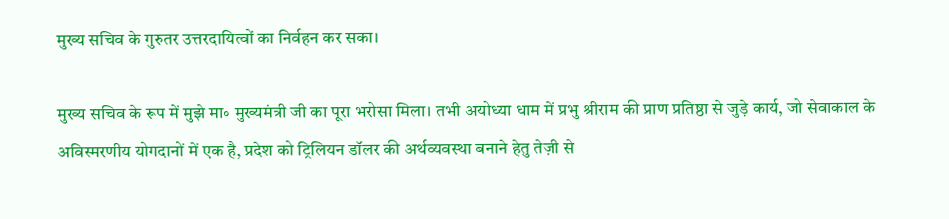मुख्य सचिव के गुरुतर उत्तरदायित्वों का निर्वहन कर सका।

मुख्य सचिव के रूप में मुझे मा॰ मुख्यमंत्री जी का पूरा भरोसा मिला। तभी अयोध्या धाम में प्रभु श्रीराम की प्राण प्रतिष्ठा से जुड़े कार्य, जो सेवाकाल के अविस्मरणीय योगदानों में एक है, प्रदेश को ट्रिलियन डॉलर की अर्थव्यवस्था बनाने हेतु तेज़ी से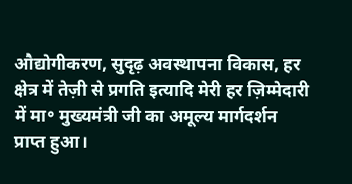औद्योगीकरण, सुदृढ़ अवस्थापना विकास, हर क्षेत्र में तेज़ी से प्रगति इत्यादि मेरी हर ज़िम्मेदारी में मा॰ मुख्यमंत्री जी का अमूल्य मार्गदर्शन प्राप्त हुआ।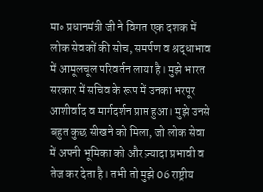मा॰ प्रधानमंत्री जी ने विगत एक दशक में लोक सेवकों की सोच, समर्पण व श्रद्धाभाव में आमूलचूल परिवर्तन लाया है। मुझे भारत सरकार में सचिव के रूप में उनका भरपूर आशीर्वाद व मार्गदर्शन प्राप्त हुआ। मुझे उनसे बहुत कुछ सीखने को मिला, जो लोक सेवा में अपनी भूमिका को और ज़्यादा प्रभावी व तेज कर देता है। तभी तो मुझे 06 राष्ट्रीय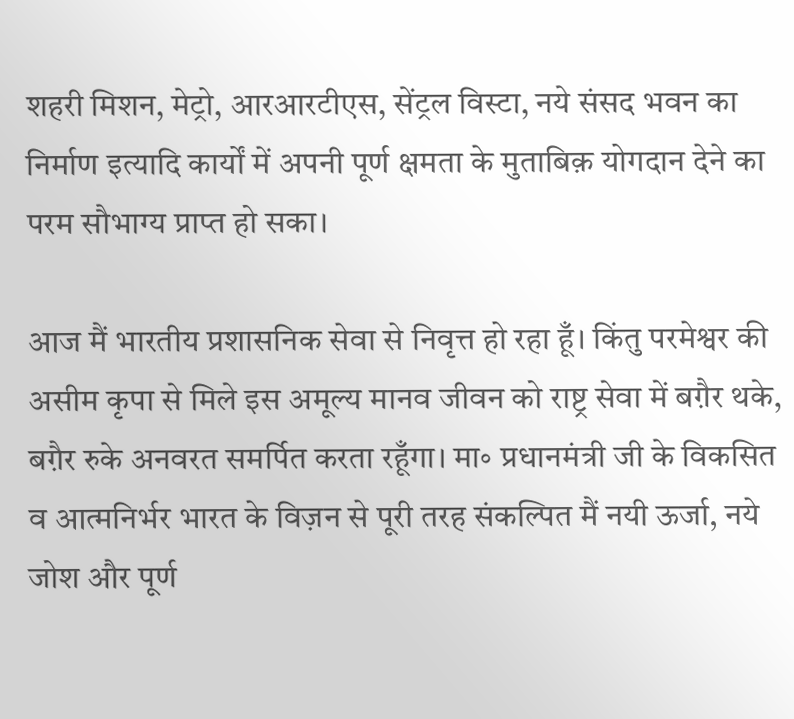शहरी मिशन, मेट्रो, आरआरटीएस, सेंट्रल विस्टा, नये संसद भवन का निर्माण इत्यादि कार्यों में अपनी पूर्ण क्षमता के मुताबिक़ योगदान देने का परम सौभाग्य प्राप्त हो सका।

आज मैं भारतीय प्रशासनिक सेवा से निवृत्त हो रहा हूँ। किंतु परमेश्वर की असीम कृपा से मिले इस अमूल्य मानव जीवन को राष्ट्र सेवा में बग़ैर थके, बग़ैर रुके अनवरत समर्पित करता रहूँगा। मा॰ प्रधानमंत्री जी के विकसित व आत्मनिर्भर भारत के विज़न से पूरी तरह संकल्पित मैं नयी ऊर्जा, नये जोश और पूर्ण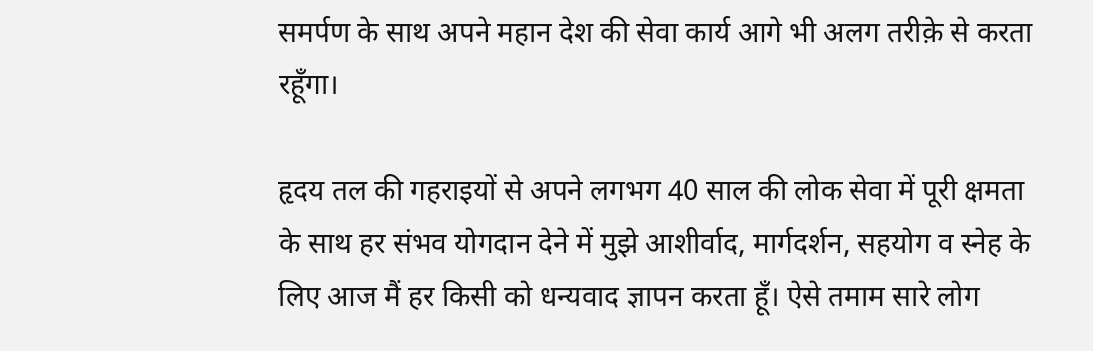समर्पण के साथ अपने महान देश की सेवा कार्य आगे भी अलग तरीक़े से करता रहूँगा।

हृदय तल की गहराइयों से अपने लगभग 40 साल की लोक सेवा में पूरी क्षमता के साथ हर संभव योगदान देने में मुझे आशीर्वाद, मार्गदर्शन, सहयोग व स्नेह के लिए आज मैं हर किसी को धन्यवाद ज्ञापन करता हूँ। ऐसे तमाम सारे लोग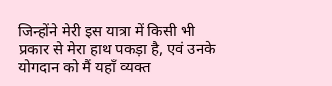जिन्होंने मेरी इस यात्रा में किसी भी प्रकार से मेरा हाथ पकड़ा है, एवं उनके योगदान को मैं यहाँ व्यक्त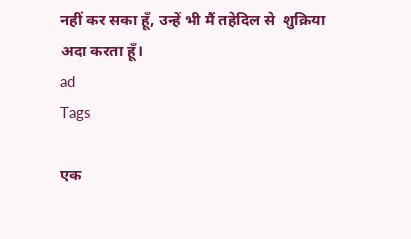नहीं कर सका हूँ, उन्हें भी मैं तहेदिल से  शुक्रिया अदा करता हूँ।
ad
Tags

एक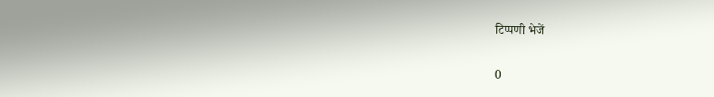टिप्पणी भेजें

0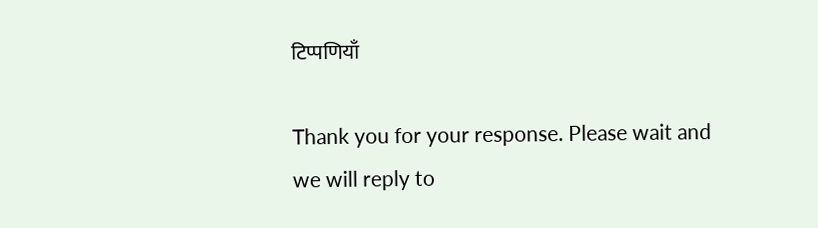टिप्पणियाँ

Thank you for your response. Please wait and we will reply to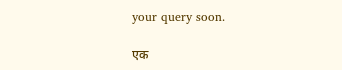your query soon.

एक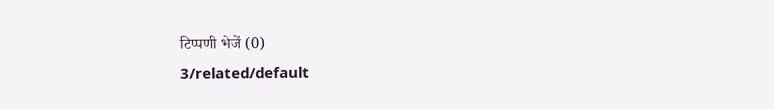टिप्पणी भेजें (0)
3/related/default